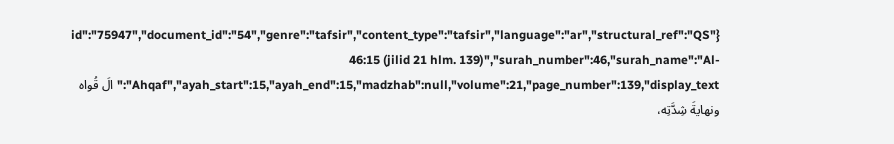{"id":"75947","document_id":"54","genre":"tafsir","content_type":"tafsir","language":"ar","structural_ref":"QS 46:15 (jilid 21 hlm. 139)","surah_number":46,"surah_name":"Al-Ahqaf","ayah_start":15,"ayah_end":15,"madzhab":null,"volume":21,"page_number":139,"display_text":"الَ قُواه ونهايةَ شِدَّتِه،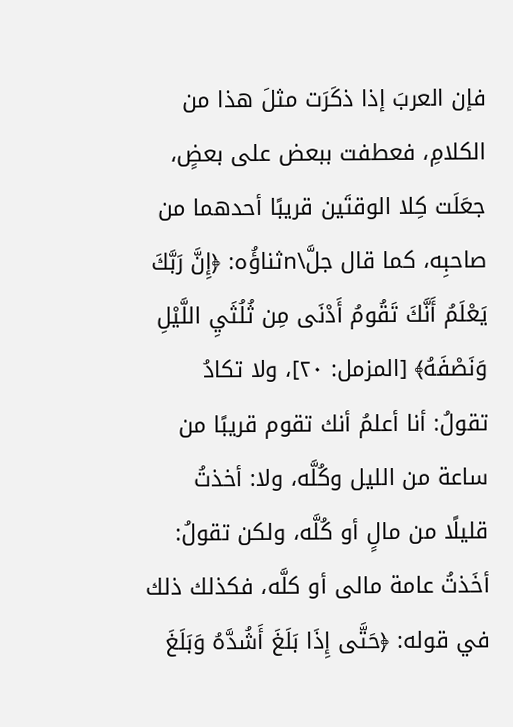فإن العربَ إذا ذكَرَت مثلَ هذا من الكلامِ، فعطفت ببعض على بعضٍ، جعَلَت كِلا الوقتَين قريبًا أحدهما من صاحبِه، كما قال جلَّ\nثناؤُه: ﴿إِنَّ رَبَّكَ يَعْلَمُ أَنَّكَ تَقُومُ أَدْنَى مِن ثُلُثَيِ اللَّيْلِ وَنَصْفَهُ﴾ [المزمل: ٢٠]، ولا تكادُ تقولُ: أنا أعلمُ أنك تقوم قريبًا من ساعة من الليل وكُلَّه، ولا: أخذتُ قليلًا من مالٍ أو كُلَّه، ولكن تقولُ: أخَذتُ عامة مالى أو كلَّه، فكذلك ذلك في قوله: ﴿حَتَّى إِذَا بَلَغَ أَشُدَّهُ وَبَلَغَ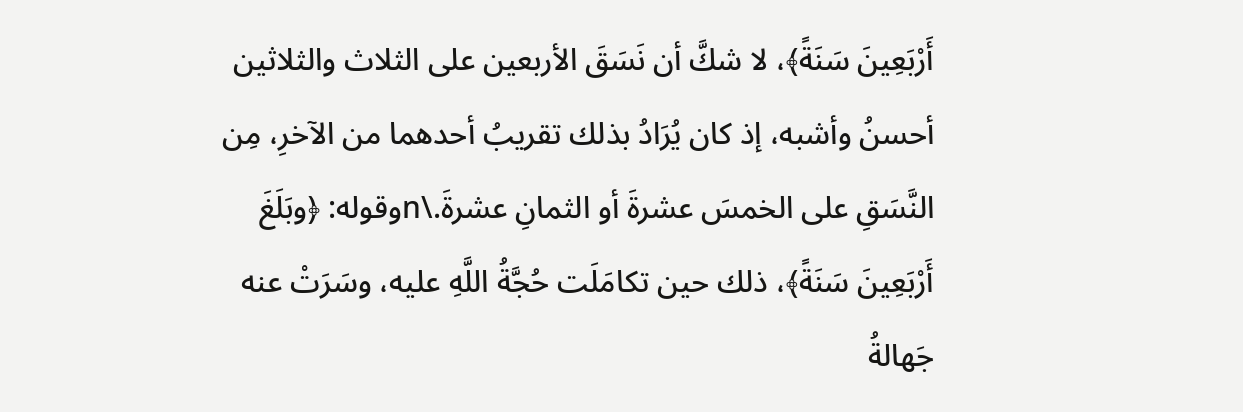أَرْبَعِينَ سَنَةً﴾، لا شكَّ أن نَسَقَ الأربعين على الثلاث والثلاثين أحسنُ وأشبه، إذ كان يُرَادُ بذلك تقريبُ أحدهما من الآخرِ، مِن النَّسَقِ على الخمسَ عشرةَ أو الثمانِ عشرةَ.\nوقوله: ﴿وبَلَغَ أَرْبَعِينَ سَنَةً﴾، ذلك حين تكامَلَت حُجَّةُ اللَّهِ عليه، وسَرَتْ عنه جَهالةُ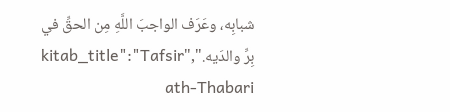شبابِه، وعَرَف الواجبَ اللَّهِ مِن الحقِّ في بِرِّ والدَيه.","kitab_title":"Tafsir ath-Thabari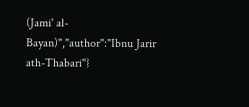(Jami' al-Bayan)","author":"Ibnu Jarir ath-Thabari"}